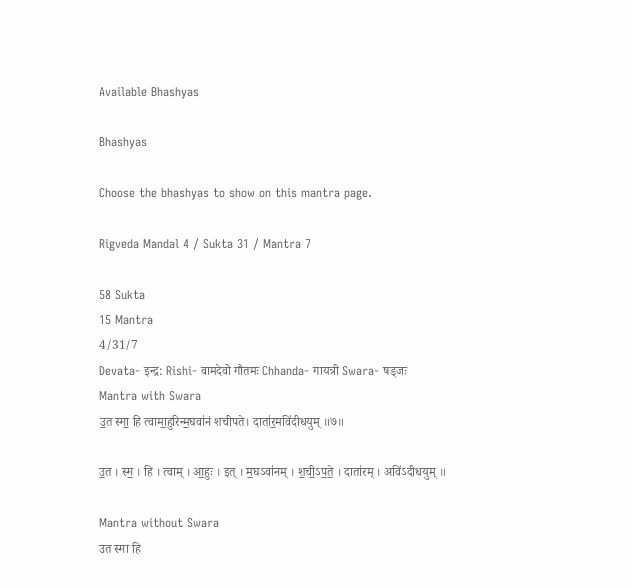Available Bhashyas

Bhashyas

Choose the bhashyas to show on this mantra page.

Rigveda Mandal 4 / Sukta 31 / Mantra 7

58 Sukta
15 Mantra
4/31/7
Devata- इन्द्र: Rishi- वामदेवो गौतमः Chhanda- गायत्री Swara- षड्जः
Mantra with Swara
उ॒त स्मा॒ हि त्वामा॒हुरिन्म॒घवा॑नं शचीपते। दाता॑र॒मवि॑दीधयुम् ॥७॥

उ॒त । स्म॒ । हि । त्वाम् । आ॒हुः । इत् । म॒घऽवा॑नम् । श॒ची॒ऽप॒ते॒ । दाता॑रम् । अवि॑ऽदीधयुम् ॥

Mantra without Swara
उत स्मा हि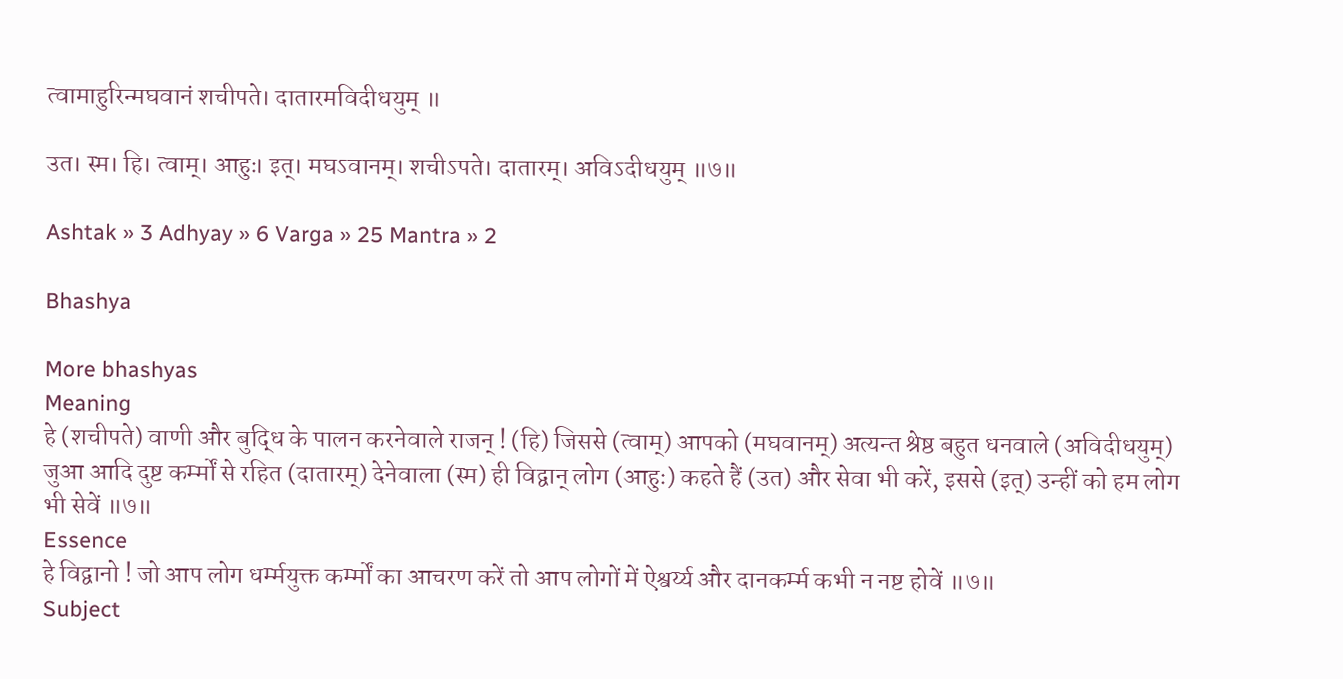त्वामाहुरिन्मघवानं शचीपते। दातारमविदीधयुम् ॥

उत। स्म। हि। त्वाम्। आहुः। इत्। मघऽवानम्। शचीऽपते। दातारम्। अविऽदीधयुम् ॥७॥

Ashtak » 3 Adhyay » 6 Varga » 25 Mantra » 2

Bhashya

More bhashyas
Meaning
हे (शचीपते) वाणी और बुद्धि के पालन करनेवाले राजन् ! (हि) जिससे (त्वाम्) आपको (मघवानम्) अत्यन्त श्रेष्ठ बहुत धनवाले (अविदीधयुम्) जुआ आदि दुष्ट कर्म्मों से रहित (दातारम्) देनेवाला (स्म) ही विद्वान् लोग (आहुः) कहते हैं (उत) और सेवा भी करें, इससे (इत्) उन्हीं को हम लोग भी सेवें ॥७॥
Essence
हे विद्वानो ! जो आप लोग धर्म्मयुक्त कर्म्मों का आचरण करें तो आप लोगों में ऐश्वर्य्य और दानकर्म्म कभी न नष्ट होवें ॥७॥
Subject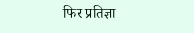फिर प्रतिज्ञा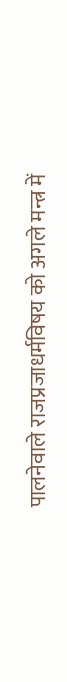पालनेवाले राजप्रजाधर्मविषय को अगले मन्त्र में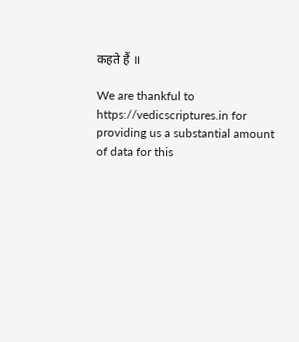कहते हैं ॥

We are thankful to https://vedicscriptures.in for providing us a substantial amount of data for this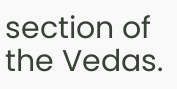section of the Vedas.